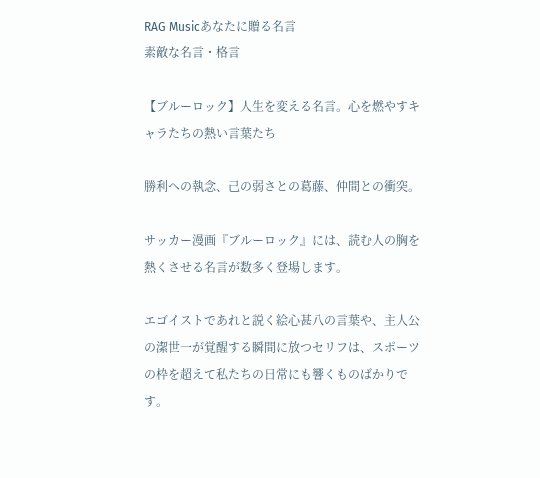RAG Musicあなたに贈る名言
素敵な名言・格言

【ブルーロック】人生を変える名言。心を燃やすキャラたちの熱い言葉たち

勝利への執念、己の弱さとの葛藤、仲間との衝突。

サッカー漫画『ブルーロック』には、読む人の胸を熱くさせる名言が数多く登場します。

エゴイストであれと説く絵心甚八の言葉や、主人公の潔世一が覚醒する瞬間に放つセリフは、スポーツの枠を超えて私たちの日常にも響くものばかりです。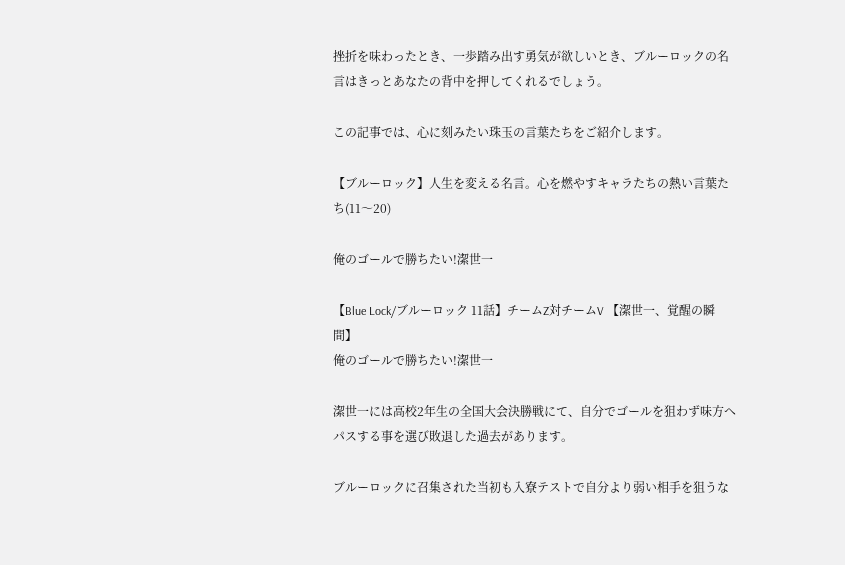挫折を味わったとき、一歩踏み出す勇気が欲しいとき、ブルーロックの名言はきっとあなたの背中を押してくれるでしょう。

この記事では、心に刻みたい珠玉の言葉たちをご紹介します。

【ブルーロック】人生を変える名言。心を燃やすキャラたちの熱い言葉たち(11〜20)

俺のゴールで勝ちたい!潔世一

【Blue Lock/ブルーロック 11話】チームZ対チームV 【潔世一、覚醒の瞬間】
俺のゴールで勝ちたい!潔世一

潔世一には高校2年生の全国大会決勝戦にて、自分でゴールを狙わず味方へパスする事を選び敗退した過去があります。

ブルーロックに召集された当初も入寮テストで自分より弱い相手を狙うな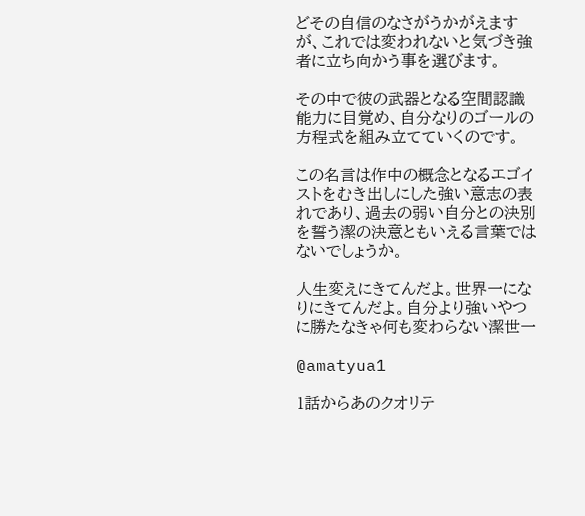どその自信のなさがうかがえますが、これでは変われないと気づき強者に立ち向かう事を選びます。

その中で彼の武器となる空間認識能力に目覚め、自分なりのゴールの方程式を組み立てていくのです。

この名言は作中の概念となるエゴイストをむき出しにした強い意志の表れであり、過去の弱い自分との決別を誓う潔の決意ともいえる言葉ではないでしょうか。

人生変えにきてんだよ。世界一になりにきてんだよ。自分より強いやつに勝たなきゃ何も変わらない潔世一

@amatyua1

1話からあのクオリテ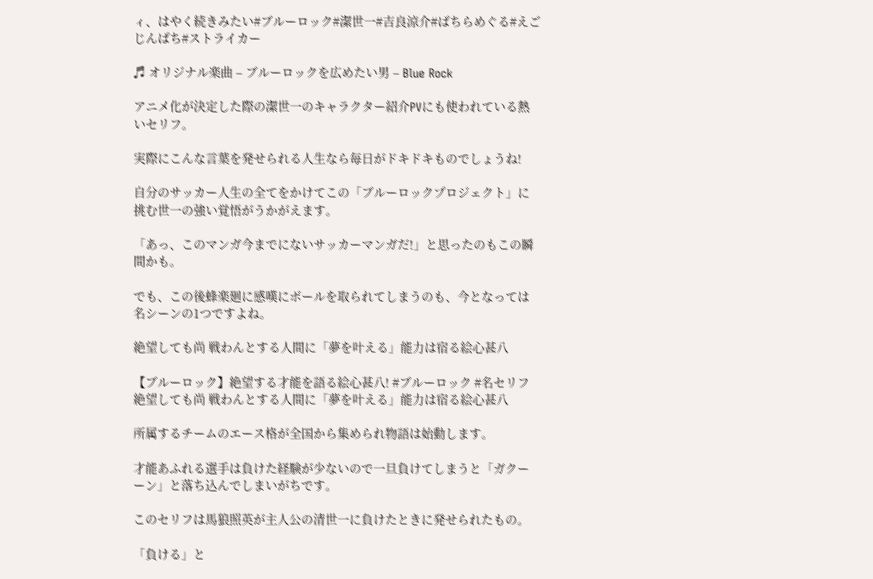ィ、はやく続きみたい#ブルーロック#潔世一#吉良涼介#ばちらめぐる#えごじんぱち#ストライカー

♬ オリジナル楽曲 – ブルーロックを広めたい男 – Blue Rock

アニメ化が決定した際の潔世一のキャラクター紹介PVにも使われている熱いセリフ。

実際にこんな言葉を発せられる人生なら毎日がドキドキものでしょうね!

自分のサッカー人生の全てをかけてこの「ブルーロックプロジェクト」に挑む世一の強い覚悟がうかがえます。

「あっ、このマンガ今までにないサッカーマンガだ!」と思ったのもこの瞬間かも。

でも、この後蜂楽廻に感嘆にボールを取られてしまうのも、今となっては名シーンの1つですよね。

絶望しても尚 戦わんとする人間に「夢を叶える」能力は宿る絵心甚八

【ブルーロック】絶望する才能を語る絵心甚八! #ブルーロック #名セリフ
絶望しても尚 戦わんとする人間に「夢を叶える」能力は宿る絵心甚八

所属するチームのエース格が全国から集められ物語は始動します。

才能あふれる選手は負けた経験が少ないので一旦負けてしまうと「ガクーーン」と落ち込んでしまいがちです。

このセリフは馬狼照英が主人公の清世一に負けたときに発せられたもの。

「負ける」と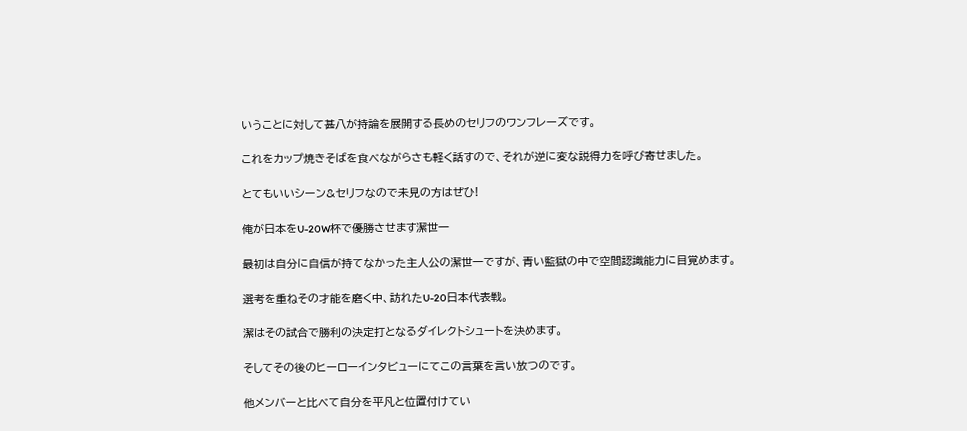いうことに対して甚八が持論を展開する長めのセリフのワンフレーズです。

これをカップ焼きそばを食べながらさも軽く話すので、それが逆に変な説得力を呼び寄せました。

とてもいいシーン&セリフなので未見の方はぜひ!

俺が日本をU-20W杯で優勝させます潔世一

最初は自分に自信が持てなかった主人公の潔世一ですが、青い監獄の中で空間認識能力に目覚めます。

選考を重ねその才能を磨く中、訪れたU-20日本代表戦。

潔はその試合で勝利の決定打となるダイレクトシュートを決めます。

そしてその後のヒーローインタビューにてこの言葉を言い放つのです。

他メンバーと比べて自分を平凡と位置付けてい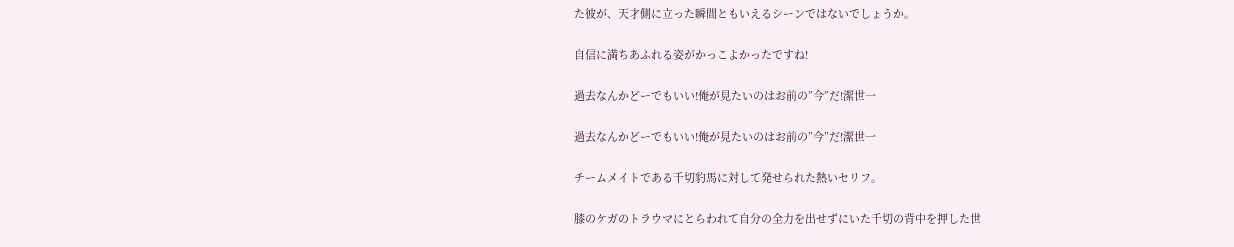た彼が、天才側に立った瞬間ともいえるシーンではないでしょうか。

自信に満ちあふれる姿がかっこよかったですね!

過去なんかどーでもいい!俺が見たいのはお前の”今”だ!潔世一

過去なんかどーでもいい!俺が見たいのはお前の”今”だ!潔世一

チームメイトである千切豹馬に対して発せられた熱いセリフ。

膝のケガのトラウマにとらわれて自分の全力を出せずにいた千切の背中を押した世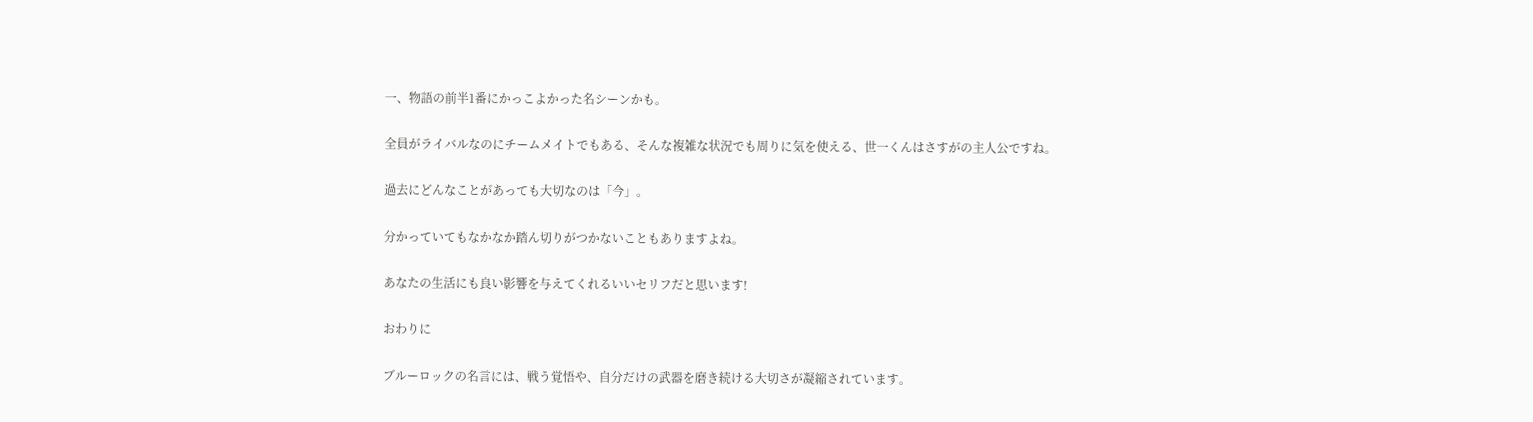一、物語の前半1番にかっこよかった名シーンかも。

全員がライバルなのにチームメイトでもある、そんな複雑な状況でも周りに気を使える、世一くんはさすがの主人公ですね。

過去にどんなことがあっても大切なのは「今」。

分かっていてもなかなか踏ん切りがつかないこともありますよね。

あなたの生活にも良い影響を与えてくれるいいセリフだと思います!

おわりに

ブルーロックの名言には、戦う覚悟や、自分だけの武器を磨き続ける大切さが凝縮されています。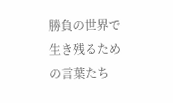勝負の世界で生き残るための言葉たち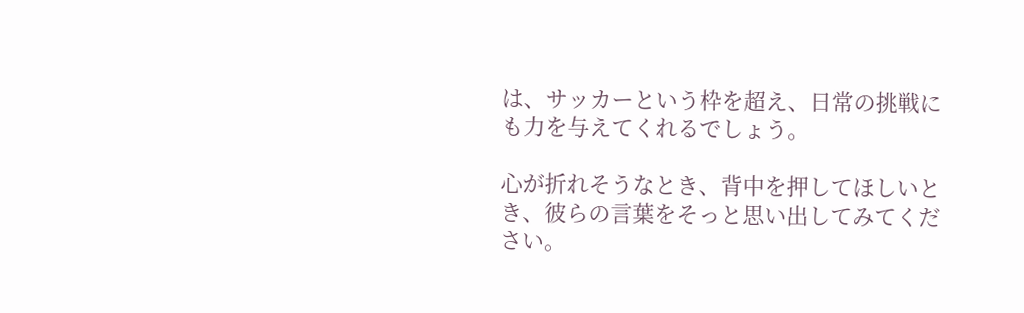は、サッカーという枠を超え、日常の挑戦にも力を与えてくれるでしょう。

心が折れそうなとき、背中を押してほしいとき、彼らの言葉をそっと思い出してみてください。